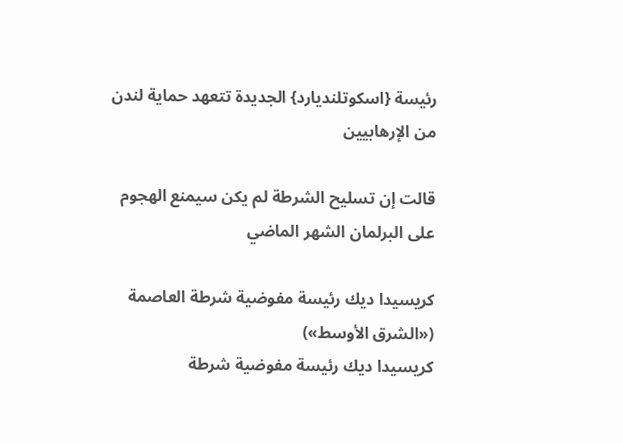رئيسة {اسكوتلنديارد} الجديدة تتعهد حماية لندن من الإرهابيين

قالت إن تسليح الشرطة لم يكن سيمنع الهجوم على البرلمان الشهر الماضي

كريسيدا ديك رئيسة مفوضية شرطة العاصمة («الشرق الأوسط»)
كريسيدا ديك رئيسة مفوضية شرطة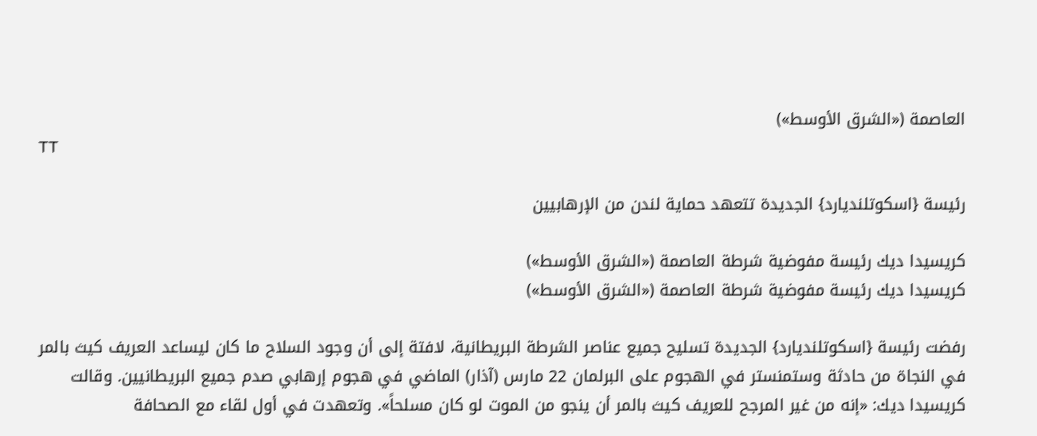العاصمة («الشرق الأوسط»)
TT

رئيسة {اسكوتلنديارد} الجديدة تتعهد حماية لندن من الإرهابيين

كريسيدا ديك رئيسة مفوضية شرطة العاصمة («الشرق الأوسط»)
كريسيدا ديك رئيسة مفوضية شرطة العاصمة («الشرق الأوسط»)

رفضت رئيسة {اسكوتلنديارد} الجديدة تسليح جميع عناصر الشرطة البريطانية، لافتة إلى أن وجود السلاح ما كان ليساعد العريف كيث بالمر في النجاة من حادثة وستمنستر في الهجوم على البرلمان 22 مارس (آذار) الماضي في هجوم إرهابي صدم جميع البريطانيين. وقالت كريسيدا ديك: «إنه من غير المرجح للعريف كيث بالمر أن ينجو من الموت لو كان مسلحاً». وتعهدت في أول لقاء مع الصحافة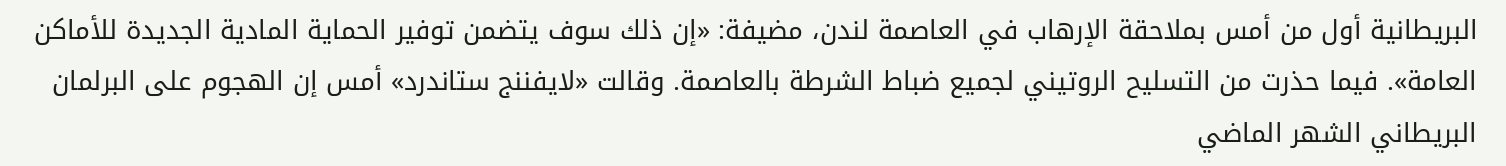البريطانية أول من أمس بملاحقة الإرهاب في العاصمة لندن، مضيفة: «إن ذلك سوف يتضمن توفير الحماية المادية الجديدة للأماكن العامة». فيما حذرت من التسليح الروتيني لجميع ضباط الشرطة بالعاصمة. وقالت «لايفننج ستاندرد» أمس إن الهجوم على البرلمان البريطاني الشهر الماضي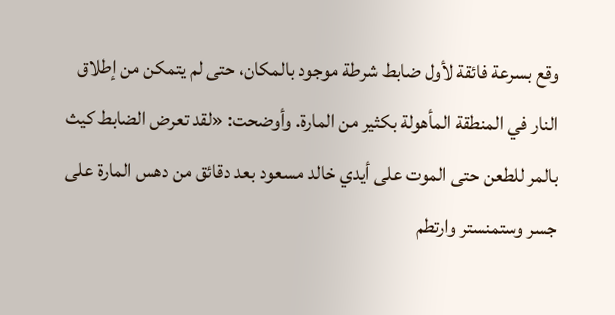وقع بسرعة فائقة لأول ضابط شرطة موجود بالمكان، حتى لم يتمكن من إطلاق النار في المنطقة المأهولة بكثير من المارة. وأوضحت: «لقد تعرض الضابط كيث بالمر للطعن حتى الموت على أيدي خالد مسعود بعد دقائق من دهس المارة على جسر وستمنستر وارتطم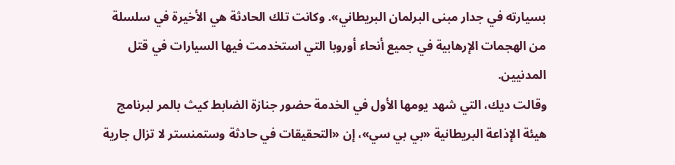بسيارته في جدار مبنى البرلمان البريطاني». وكانت تلك الحادثة هي الأخيرة في سلسلة من الهجمات الإرهابية في جميع أنحاء أوروبا التي استخدمت فيها السيارات في قتل المدنيين.
وقالت ديك، التي شهد يومها الأول في الخدمة حضور جنازة الضابط كيث بالمر لبرنامج هيئة الإذاعة البريطانية «بي بي سي»، إن «التحقيقات في حادثة وستمنستر لا تزال جارية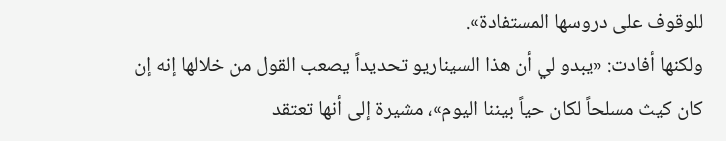للوقوف على دروسها المستفادة».
ولكنها أفادت: «يبدو لي أن هذا السيناريو تحديداً يصعب القول من خلالها إنه إن كان كيث مسلحاً لكان حياً بيننا اليوم»، مشيرة إلى أنها تعتقد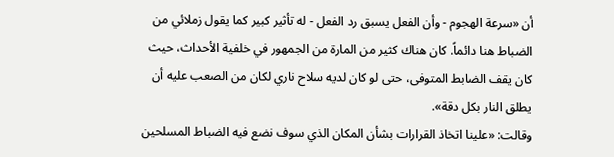أن «سرعة الهجوم - وأن الفعل يسبق رد الفعل - له تأثير كبير كما يقول زملائي من الضباط هنا دائماً. كان هناك كثير من المارة من الجمهور في خلفية الأحداث، حيث كان يقف الضابط المتوفى، حتى لو كان لديه سلاح ناري لكان من الصعب عليه أن يطلق النار بكل دقة».
وقالت: «علينا اتخاذ القرارات بشأن المكان الذي سوف نضع فيه الضباط المسلحين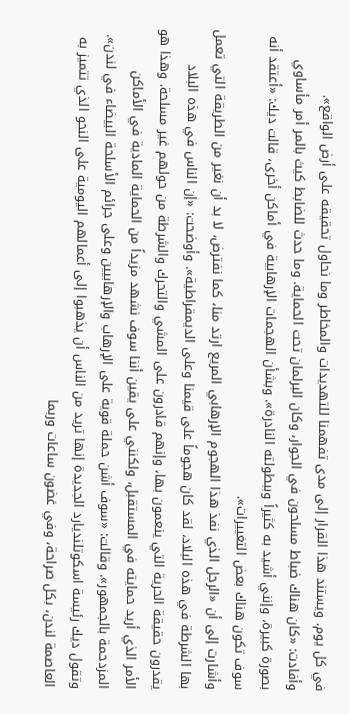في كل يوم. ويستند هذا القرار إلى مدى تفهمنا للتهديدات والمخاطر وما نحاول تحقيقه على أرض الواقع».
وأفادت: «كان هناك ضباط مسلحون في الجوار، وكان البرلمان تحت الحماية. وما حدث للضابط كيث بالمر أمر مأساوي بصورة كبيرة، وإنني أشيد به كثيراً وببطولته النادرة». وبشأن الهجمات الإرهابية في أماكن أخرى، قالت ديك: «أعتقد أنه سوف تكون هناك بعض التغييرات».
وأشارت إلى أن «الرجل الذي نفذ هذا الهجوم الإرهابي المريع ارتد منا، كما نفترض، لا بد أن نغير من الطريقة التي تعمل بها الشرطة في هذه البلاد، لقد كان هجوماً على قيمنا وعلى الديمقراطية». وأوضحت: «إن الناس في هذه البلاد يقدرون حقيقة الحرية التي ينعمون بها، وإنهم قادرون على المشي والتحرك والشرطة من حولهم غير مسلحة. وهذا هو الأمر الذي أريد حمايته في المستقبل، ولكنني على يقين أننا سوف نشهد مزيداً من الحماية المادية في الأماكن المزدحمة بالجمهور». وقالت: «سوف أشن حملة قوية على الإرهاب والإرهابيين وعلى جرائم الأسلحة البيضاء في لندن».
وتقول ديك رئيسة اسكوتلنديارد الجديدة إنها تريد من الناس أن يذهبوا إلى أعمالهم اليومية على النحو الذي تتميز به العاصمة لندن، بكل صراحة، وفي غضون ساعات وربما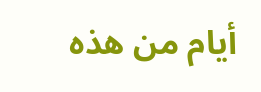أيام من هذه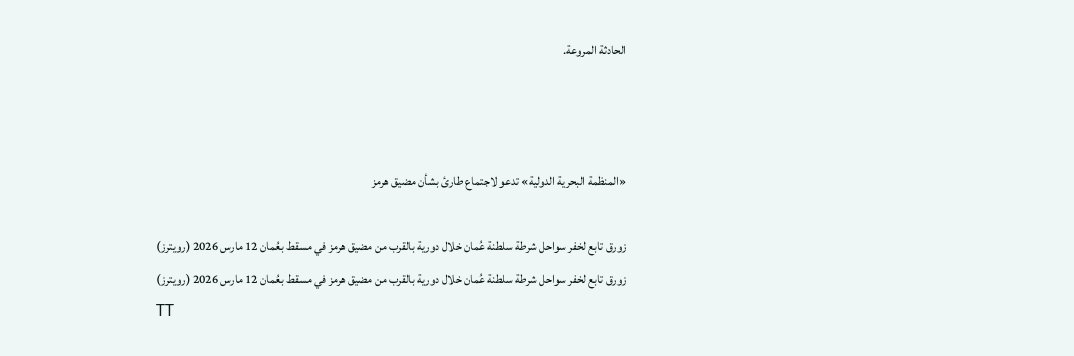الحادثة المروعة.



«المنظمة البحرية الدولية» تدعو لاجتماع طارئ بشأن مضيق هرمز

زورق تابع لخفر سواحل شرطة سلطنة عُمان خلال دورية بالقرب من مضيق هرمز في مسقط بعُمان 12 مارس 2026 (رويترز)
زورق تابع لخفر سواحل شرطة سلطنة عُمان خلال دورية بالقرب من مضيق هرمز في مسقط بعُمان 12 مارس 2026 (رويترز)
TT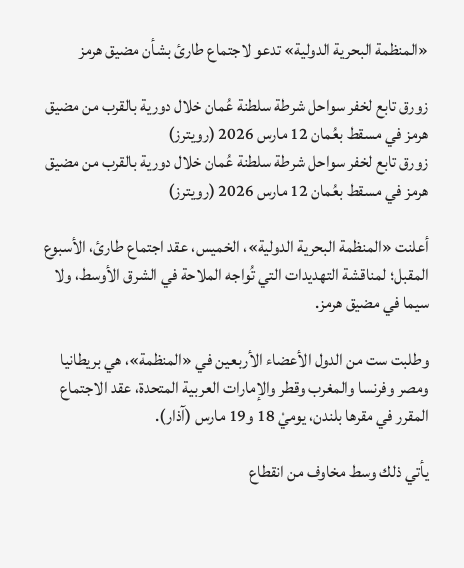«المنظمة البحرية الدولية» تدعو لاجتماع طارئ بشأن مضيق هرمز

زورق تابع لخفر سواحل شرطة سلطنة عُمان خلال دورية بالقرب من مضيق هرمز في مسقط بعُمان 12 مارس 2026 (رويترز)
زورق تابع لخفر سواحل شرطة سلطنة عُمان خلال دورية بالقرب من مضيق هرمز في مسقط بعُمان 12 مارس 2026 (رويترز)

أعلنت «المنظمة البحرية الدولية»، الخميس، عقد اجتماع طارئ، الأسبوع المقبل؛ لمناقشة التهديدات التي تُواجه الملاحة في الشرق الأوسط، ولا سيما في مضيق هرمز.

وطلبت ست من الدول الأعضاء الأربعين في «المنظمة»، هي بريطانيا ومصر وفرنسا والمغرب وقطر والإمارات العربية المتحدة، عقد الاجتماع المقرر في مقرها بلندن، يوميْ 18 و19 مارس (آذار).

يأتي ذلك وسط مخاوف من انقطاع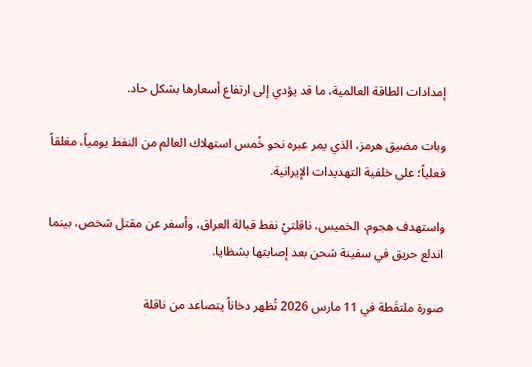إمدادات الطاقة العالمية، ما قد يؤدي إلى ارتفاع أسعارها بشكل حاد.

وبات مضيق هرمز، الذي يمر عبره نحو خُمس استهلاك العالم من النفط يومياً، مغلقاً فعلياً؛ على خلفية التهديدات الإيرانية.

واستهدف هجوم، الخميس، ناقلتيْ نفط قبالة العراق، وأسفر عن مقتل شخص، بينما اندلع حريق في سفينة شحن بعد إصابتها بشظايا.

صورة ملتقَطة في 11 مارس 2026 تُظهر دخاناً يتصاعد من ناقلة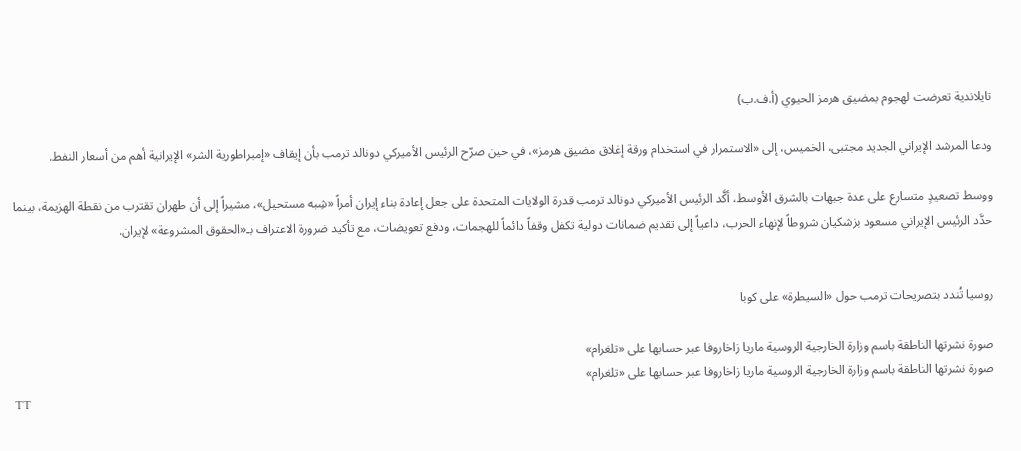تايلاندية تعرضت لهجوم بمضيق هرمز الحيوي (أ.ف.ب)

ودعا المرشد الإيراني الجديد مجتبى، الخميس، إلى «الاستمرار في استخدام ورقة إغلاق مضيق هرمز»، في حين صرّح الرئيس الأميركي دونالد ترمب بأن إيقاف «إمبراطورية الشر» الإيرانية أهم من أسعار النفط.

ووسط تصعيدٍ متسارع على عدة جبهات بالشرق الأوسط، أكَّد الرئيس الأميركي دونالد ترمب قدرة الولايات المتحدة على جعل إعادة بناء إيران أمراً «شِبه مستحيل»، مشيراً إلى أن طهران تقترب من نقطة الهزيمة، بينما حدَّد الرئيس الإيراني مسعود بزشكيان شروطاً لإنهاء الحرب، داعياً إلى تقديم ضمانات دولية تكفل وقفاً دائماً للهجمات، ودفع تعويضات، مع تأكيد ضرورة الاعتراف بـ«الحقوق المشروعة» لإيران.


روسيا تُندد بتصريحات ترمب حول «السيطرة» على كوبا

صورة نشرتها الناطقة باسم وزارة الخارجية الروسية ماريا زاخاروفا عبر حسابها على «تلغرام»
صورة نشرتها الناطقة باسم وزارة الخارجية الروسية ماريا زاخاروفا عبر حسابها على «تلغرام»
TT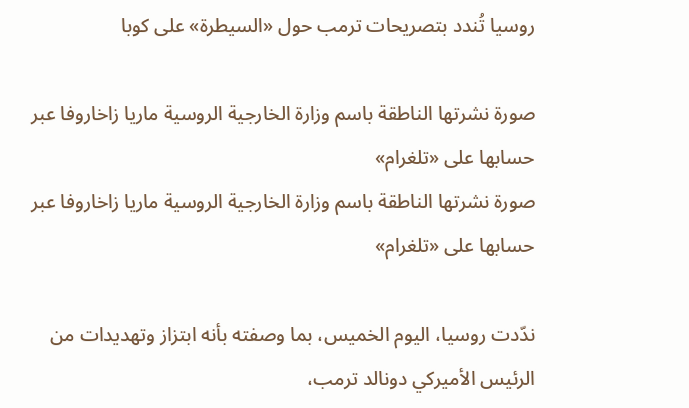روسيا تُندد بتصريحات ترمب حول «السيطرة» على كوبا

صورة نشرتها الناطقة باسم وزارة الخارجية الروسية ماريا زاخاروفا عبر حسابها على «تلغرام»
صورة نشرتها الناطقة باسم وزارة الخارجية الروسية ماريا زاخاروفا عبر حسابها على «تلغرام»

ندّدت روسيا، اليوم الخميس، بما وصفته بأنه ابتزاز وتهديدات من الرئيس الأميركي دونالد ترمب،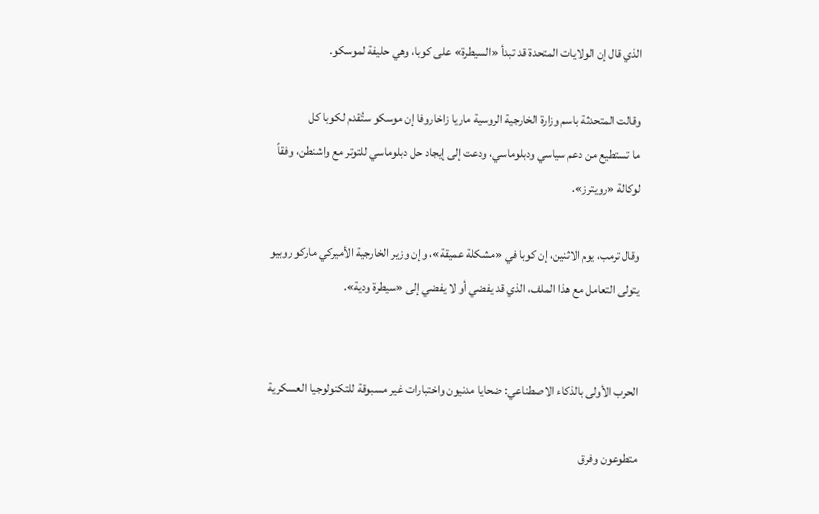الذي قال إن ‌الولايات المتحدة ‌قد تبدأ «السيطرة» على كوبا، وهي حليفة لموسكو.

وقالت المتحدثة باسم وزارة الخارجية الروسية ماريا زاخاروفا إن موسكو ستُقدم لكوبا كل ما ‌تستطيع ‌من دعم ‌سياسي ودبلوماسي، ودعت ‌إلى إيجاد حل دبلوماسي للتوتر مع واشنطن، وفقاً لوكالة «رويترز».

وقال ترمب، يوم ‌الاثنين، إن كوبا في «مشكلة عميقة»، وإن وزير الخارجية الأميركي ماركو روبيو يتولى التعامل مع هذا الملف، الذي قد يفضي أو لا يفضي إلى «سيطرة ودية».


الحرب الأولى بالذكاء الاصطناعي: ضحايا مدنيون واختبارات غير مسبوقة للتكنولوجيا العسكرية

متطوعون وفرق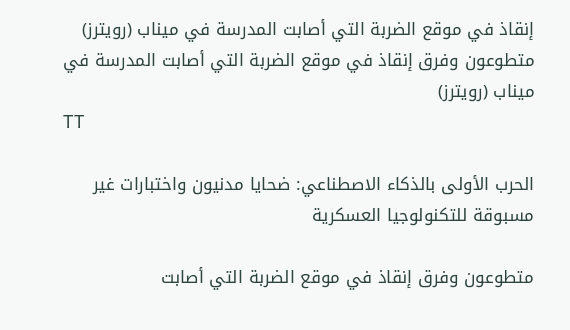إنقاذ في موقع الضربة التي أصابت المدرسة في ميناب (رويترز)
متطوعون وفرق إنقاذ في موقع الضربة التي أصابت المدرسة في ميناب (رويترز)
TT

الحرب الأولى بالذكاء الاصطناعي: ضحايا مدنيون واختبارات غير مسبوقة للتكنولوجيا العسكرية

متطوعون وفرق إنقاذ في موقع الضربة التي أصابت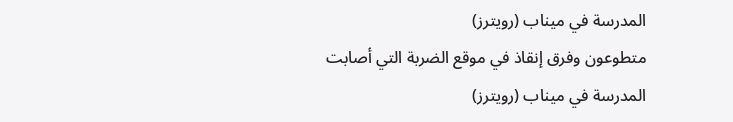المدرسة في ميناب (رويترز)
متطوعون وفرق إنقاذ في موقع الضربة التي أصابت المدرسة في ميناب (رويترز)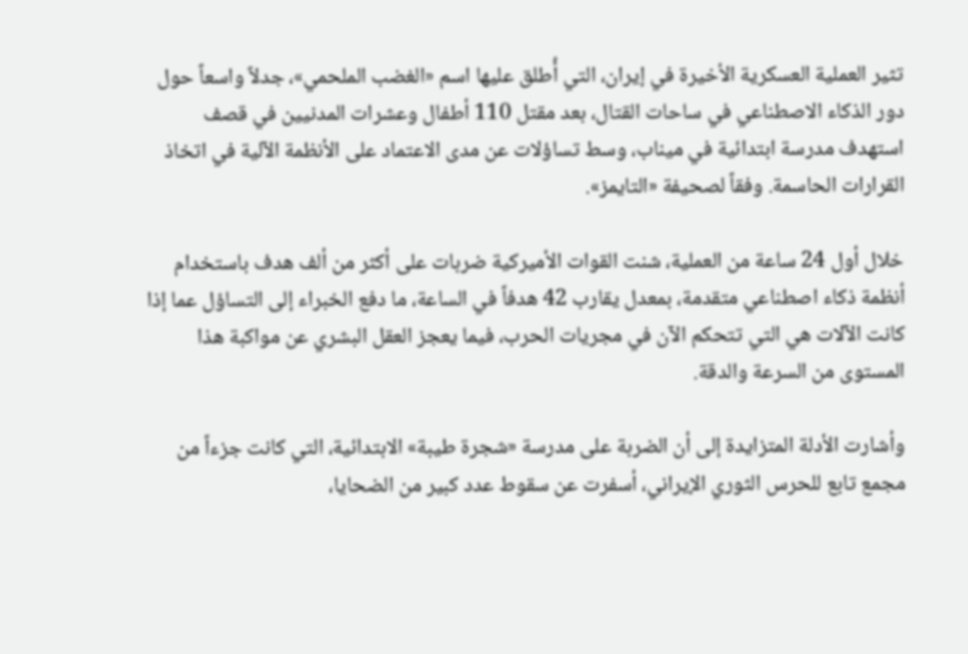تثير العملية العسكرية الأخيرة في إيران، التي أُطلق عليها اسم «الغضب الملحمي»، جدلاً واسعاً حول دور الذكاء الاصطناعي في ساحات القتال، بعد مقتل 110 أطفال وعشرات المدنيين في قصف استهدف مدرسة ابتدائية في ميناب، وسط تساؤلات عن مدى الاعتماد على الأنظمة الآلية في اتخاذ القرارات الحاسمة. وفقاً لصحيفة «التايمز».

خلال أول 24 ساعة من العملية، شنت القوات الأميركية ضربات على أكثر من ألف هدف باستخدام أنظمة ذكاء اصطناعي متقدمة، بمعدل يقارب 42 هدفاً في الساعة، ما دفع الخبراء إلى التساؤل عما إذا كانت الآلات هي التي تتحكم الآن في مجريات الحرب، فيما يعجز العقل البشري عن مواكبة هذا المستوى من السرعة والدقة.

وأشارت الأدلة المتزايدة إلى أن الضربة على مدرسة «شجرة طيبة» الابتدائية، التي كانت جزءاً من مجمع تابع للحرس الثوري الإيراني، أسفرت عن سقوط عدد كبير من الضحايا،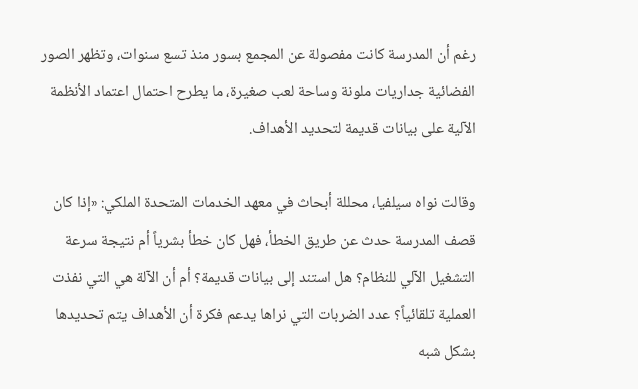رغم أن المدرسة كانت مفصولة عن المجمع بسور منذ تسع سنوات، وتظهر الصور الفضائية جداريات ملونة وساحة لعب صغيرة، ما يطرح احتمال اعتماد الأنظمة الآلية على بيانات قديمة لتحديد الأهداف.

وقالت نواه سيلفيا، محللة أبحاث في معهد الخدمات المتحدة الملكي: «إذا كان قصف المدرسة حدث عن طريق الخطأ، فهل كان خطأ بشرياً أم نتيجة سرعة التشغيل الآلي للنظام؟ هل استند إلى بيانات قديمة؟ أم أن الآلة هي التي نفذت العملية تلقائياً؟ عدد الضربات التي نراها يدعم فكرة أن الأهداف يتم تحديدها بشكل شبه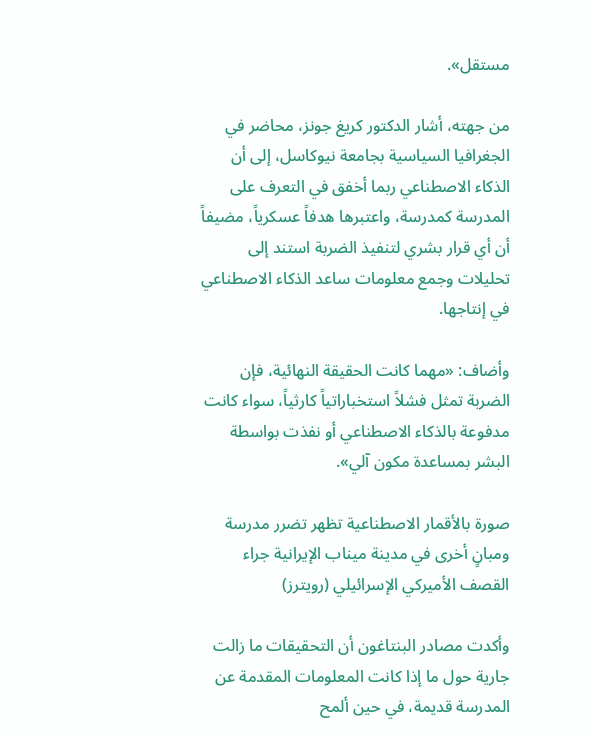مستقل».

من جهته، أشار الدكتور كريغ جونز، محاضر في الجغرافيا السياسية بجامعة نيوكاسل، إلى أن الذكاء الاصطناعي ربما أخفق في التعرف على المدرسة كمدرسة، واعتبرها هدفاً عسكرياً، مضيفاً أن أي قرار بشري لتنفيذ الضربة استند إلى تحليلات وجمع معلومات ساعد الذكاء الاصطناعي في إنتاجها.

وأضاف: «مهما كانت الحقيقة النهائية، فإن الضربة تمثل فشلاً استخباراتياً كارثياً، سواء كانت مدفوعة بالذكاء الاصطناعي أو نفذت بواسطة البشر بمساعدة مكون آلي».

صورة بالأقمار الاصطناعية تظهر تضرر مدرسة ومبانٍ أخرى في مدينة ميناب الإيرانية جراء القصف الأميركي الإسرائيلي (رويترز)

وأكدت مصادر البنتاغون أن التحقيقات ما زالت جارية حول ما إذا كانت المعلومات المقدمة عن المدرسة قديمة، في حين ألمح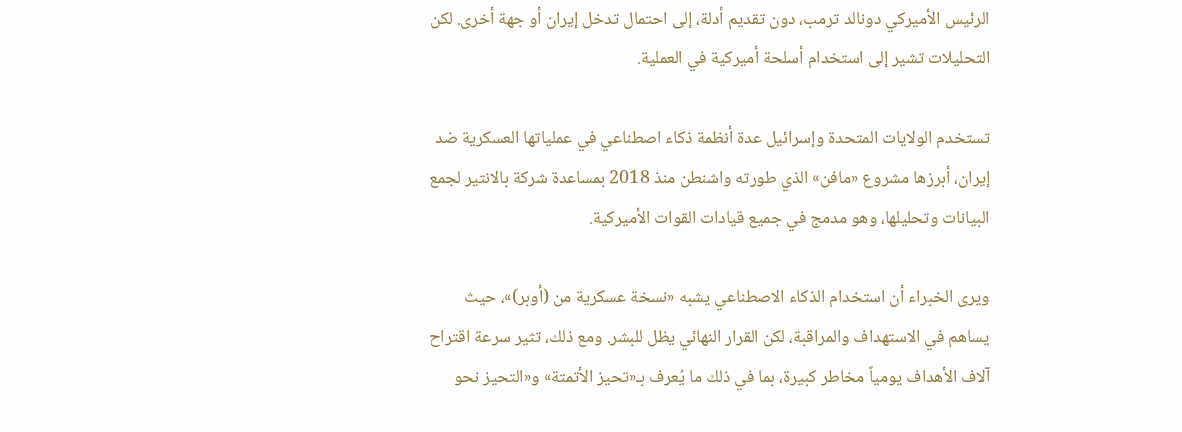الرئيس الأميركي دونالد ترمب، دون تقديم أدلة، إلى احتمال تدخل إيران أو جهة أخرى. لكن التحليلات تشير إلى استخدام أسلحة أميركية في العملية.

تستخدم الولايات المتحدة وإسرائيل عدة أنظمة ذكاء اصطناعي في عملياتها العسكرية ضد إيران، أبرزها مشروع «مافن» الذي طورته واشنطن منذ 2018 بمساعدة شركة بالانتير لجمع البيانات وتحليلها، وهو مدمج في جميع قيادات القوات الأميركية.

ويرى الخبراء أن استخدام الذكاء الاصطناعي يشبه «نسخة عسكرية من (أوبر)»، حيث يساهم في الاستهداف والمراقبة، لكن القرار النهائي يظل للبشر. ومع ذلك، تثير سرعة اقتراح آلاف الأهداف يومياً مخاطر كبيرة، بما في ذلك ما يُعرف بـ«تحيز الأتمتة» و«التحيز نحو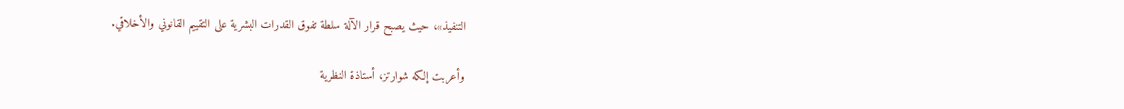التنفيذ»، حيث يصبح قرار الآلة سلطة تفوق القدرات البشرية على التقييم القانوني والأخلاقي.

وأعربت إلكه شوارتز، أستاذة النظرية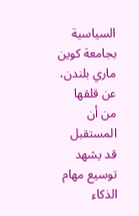السياسية بجامعة كوين ماري بلندن، عن قلقها من أن المستقبل قد يشهد توسيع مهام الذكاء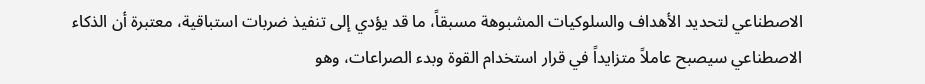الاصطناعي لتحديد الأهداف والسلوكيات المشبوهة مسبقاً، ما قد يؤدي إلى تنفيذ ضربات استباقية، معتبرة أن الذكاء الاصطناعي سيصبح عاملاً متزايداً في قرار استخدام القوة وبدء الصراعات، وهو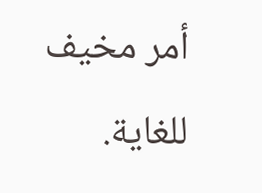أمر مخيف للغاية.